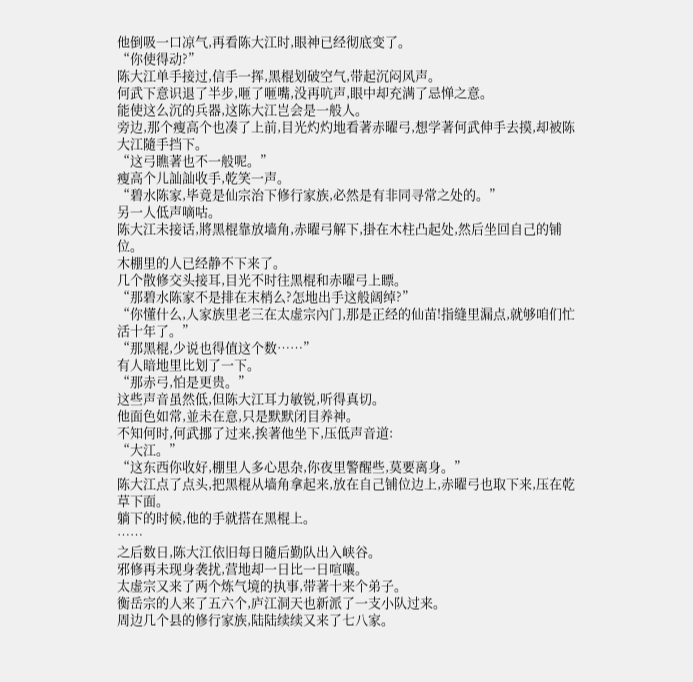他倒吸一口凉气,再看陈大江时,眼神已经彻底变了。
“你使得动?”
陈大江单手接过,信手一挥,黑棍划破空气,带起沉闷风声。
何武下意识退了半步,咂了咂嘴,没再吭声,眼中却充满了忌惮之意。
能使这么沉的兵器,这陈大江岂会是一般人。
旁边,那个瘦高个也凑了上前,目光灼灼地看著赤曜弓,想学著何武伸手去摸,却被陈大江隨手挡下。
“这弓瞧著也不一般呢。”
瘦高个儿訕訕收手,乾笑一声。
“碧水陈家,毕竟是仙宗治下修行家族,必然是有非同寻常之处的。”
另一人低声嘀咕。
陈大江未接话,將黑棍靠放墙角,赤曜弓解下,掛在木柱凸起处,然后坐回自己的铺位。
木棚里的人已经静不下来了。
几个散修交头接耳,目光不时往黑棍和赤曜弓上瞟。
“那碧水陈家不是排在末梢么?怎地出手这般阔绰?”
“你懂什么,人家族里老三在太虚宗內门,那是正经的仙苗!指缝里漏点,就够咱们忙活十年了。”
“那黑棍,少说也得值这个数……”
有人暗地里比划了一下。
“那赤弓,怕是更贵。”
这些声音虽然低,但陈大江耳力敏锐,听得真切。
他面色如常,並未在意,只是默默闭目养神。
不知何时,何武挪了过来,挨著他坐下,压低声音道:
“大江。”
“这东西你收好,棚里人多心思杂,你夜里警醒些,莫要离身。”
陈大江点了点头,把黑棍从墙角拿起来,放在自己铺位边上,赤曜弓也取下来,压在乾草下面。
躺下的时候,他的手就搭在黑棍上。
……
之后数日,陈大江依旧每日隨后勤队出入峡谷。
邪修再未现身袭扰,营地却一日比一日喧嚷。
太虚宗又来了两个炼气境的执事,带著十来个弟子。
衡岳宗的人来了五六个,庐江洞天也新派了一支小队过来。
周边几个县的修行家族,陆陆续续又来了七八家。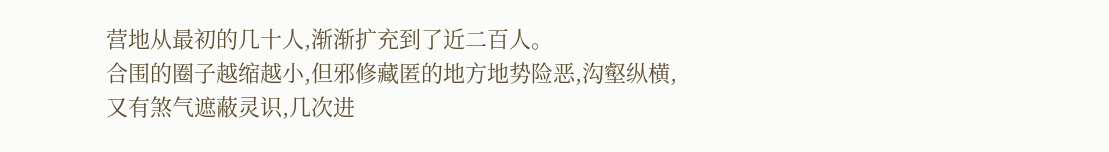营地从最初的几十人,渐渐扩充到了近二百人。
合围的圈子越缩越小,但邪修藏匿的地方地势险恶,沟壑纵横,又有煞气遮蔽灵识,几次进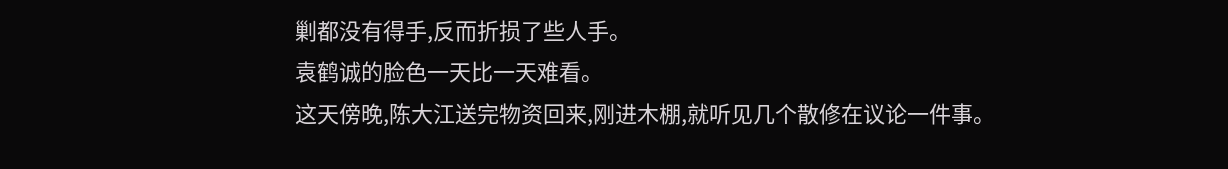剿都没有得手,反而折损了些人手。
袁鹤诚的脸色一天比一天难看。
这天傍晚,陈大江送完物资回来,刚进木棚,就听见几个散修在议论一件事。